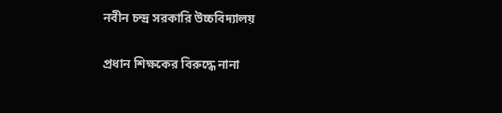নবীন চন্দ্র সরকারি উচ্চবিদ্যালয়

প্রধান শিক্ষকের বিরুদ্ধে নানা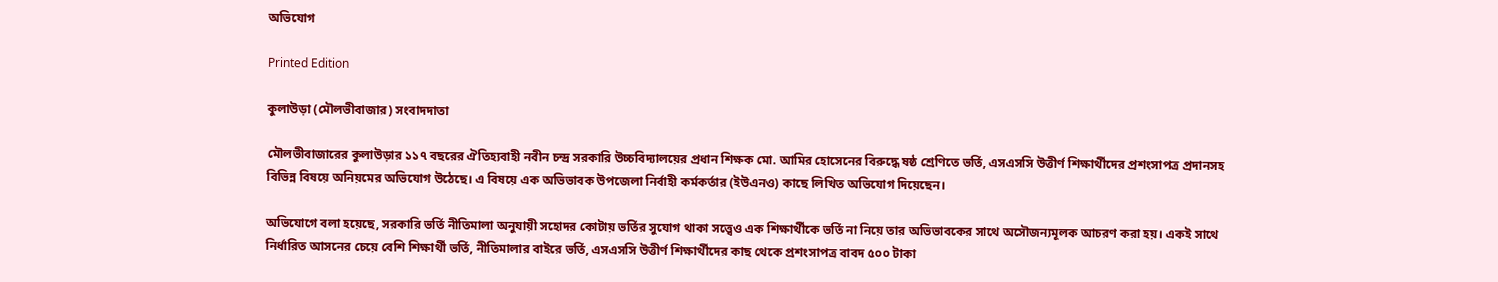অভিযোগ

Printed Edition

কুলাউড়া (মৌলভীবাজার) সংবাদদাতা

মৌলভীবাজারের কুলাউড়ার ১১৭ বছরের ঐতিহ্যবাহী নবীন চন্দ্র সরকারি উচ্চবিদ্যালয়ের প্রধান শিক্ষক মো. আমির হোসেনের বিরুদ্ধে ষষ্ঠ শ্রেণিতে ভর্তি, এসএসসি উত্তীর্ণ শিক্ষার্থীদের প্রশংসাপত্র প্রদানসহ বিভিন্ন বিষয়ে অনিয়মের অভিযোগ উঠেছে। এ বিষয়ে এক অভিভাবক উপজেলা নির্বাহী কর্মকর্তার (ইউএনও) কাছে লিখিত অভিযোগ দিয়েছেন।

অভিযোগে বলা হয়েছে, সরকারি ভর্তি নীতিমালা অনুযায়ী সহোদর কোটায় ভর্তির সুযোগ থাকা সত্ত্বেও এক শিক্ষার্থীকে ভর্তি না নিয়ে তার অভিভাবকের সাথে অসৌজন্যমূলক আচরণ করা হয়। একই সাথে নির্ধারিত আসনের চেয়ে বেশি শিক্ষার্থী ভর্তি, নীতিমালার বাইরে ভর্তি, এসএসসি উত্তীর্ণ শিক্ষার্থীদের কাছ থেকে প্রশংসাপত্র বাবদ ৫০০ টাকা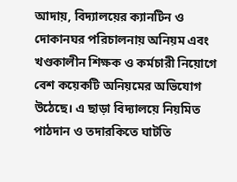আদায়, বিদ্যালয়ের ক্যানটিন ও দোকানঘর পরিচালনায় অনিয়ম এবং খণ্ডকালীন শিক্ষক ও কর্মচারী নিয়োগে বেশ কয়েকটি অনিয়মের অভিযোগ উঠেছে। এ ছাড়া বিদ্যালয়ে নিয়মিত পাঠদান ও তদারকিতে ঘাটতি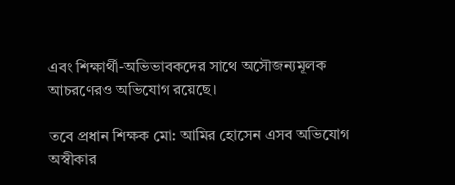এবং শিক্ষার্থী-অভিভাবকদের সাথে অসৌজন্যমূলক আচরণেরও অভিযোগ রয়েছে।

তবে প্রধান শিক্ষক মো: আমির হোসেন এসব অভিযোগ অস্বীকার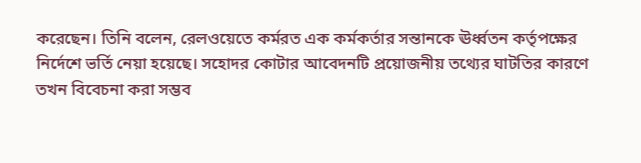করেছেন। তিনি বলেন, রেলওয়েতে কর্মরত এক কর্মকর্তার সন্তানকে ঊর্ধ্বতন কর্তৃপক্ষের নির্দেশে ভর্তি নেয়া হয়েছে। সহোদর কোটার আবেদনটি প্রয়োজনীয় তথ্যের ঘাটতির কারণে তখন বিবেচনা করা সম্ভব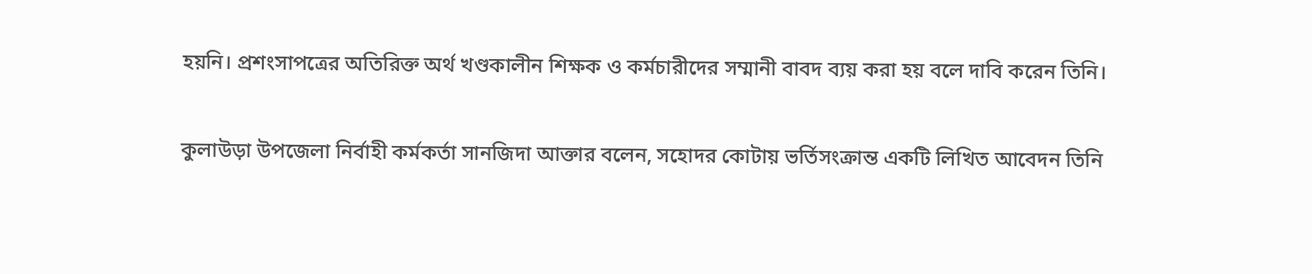হয়নি। প্রশংসাপত্রের অতিরিক্ত অর্থ খণ্ডকালীন শিক্ষক ও কর্মচারীদের সম্মানী বাবদ ব্যয় করা হয় বলে দাবি করেন তিনি।

কুলাউড়া উপজেলা নির্বাহী কর্মকর্তা সানজিদা আক্তার বলেন, সহোদর কোটায় ভর্তিসংক্রান্ত একটি লিখিত আবেদন তিনি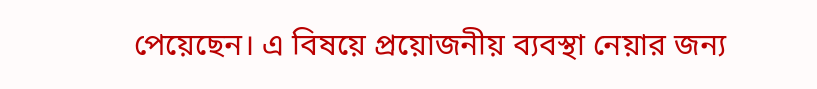পেয়েছেন। এ বিষয়ে প্রয়োজনীয় ব্যবস্থা নেয়ার জন্য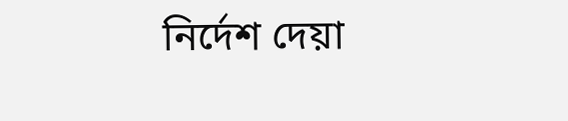নির্দেশ দেয়া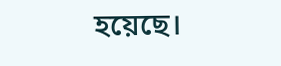হয়েছে।